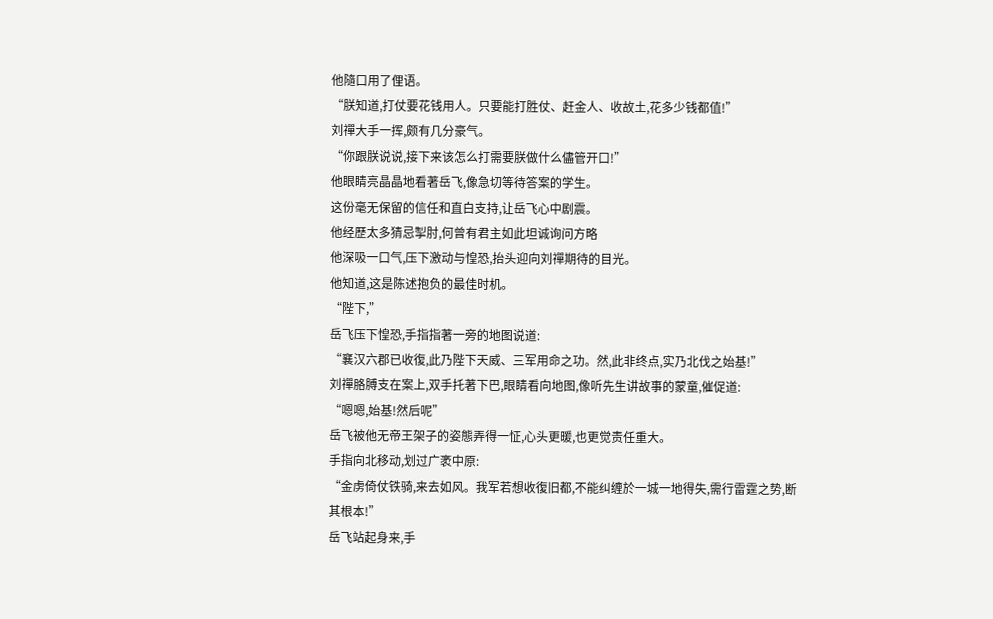他隨口用了俚语。
“朕知道,打仗要花钱用人。只要能打胜仗、赶金人、收故土,花多少钱都值!”
刘禪大手一挥,颇有几分豪气。
“你跟朕说说,接下来该怎么打需要朕做什么儘管开口!”
他眼睛亮晶晶地看著岳飞,像急切等待答案的学生。
这份毫无保留的信任和直白支持,让岳飞心中剧震。
他经歷太多猜忌掣肘,何曾有君主如此坦诚询问方略
他深吸一口气,压下激动与惶恐,抬头迎向刘禪期待的目光。
他知道,这是陈述抱负的最佳时机。
“陛下,”
岳飞压下惶恐,手指指著一旁的地图说道:
“襄汉六郡已收復,此乃陛下天威、三军用命之功。然,此非终点,实乃北伐之始基!”
刘禪胳膊支在案上,双手托著下巴,眼睛看向地图,像听先生讲故事的蒙童,催促道:
“嗯嗯,始基!然后呢”
岳飞被他无帝王架子的姿態弄得一怔,心头更暖,也更觉责任重大。
手指向北移动,划过广袤中原:
“金虏倚仗铁骑,来去如风。我军若想收復旧都,不能纠缠於一城一地得失,需行雷霆之势,断其根本!”
岳飞站起身来,手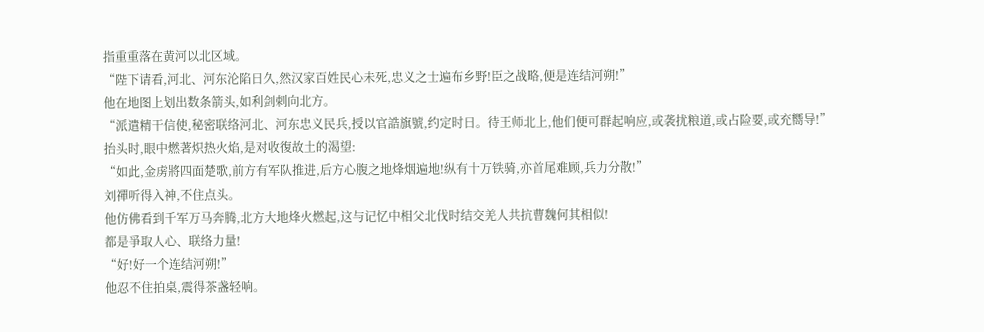指重重落在黄河以北区域。
“陛下请看,河北、河东沦陷日久,然汉家百姓民心未死,忠义之士遍布乡野!臣之战略,便是连结河朔!”
他在地图上划出数条箭头,如利剑刺向北方。
“派遣精干信使,秘密联络河北、河东忠义民兵,授以官誥旗號,约定时日。待王师北上,他们便可群起响应,或袭扰粮道,或占险要,或充嚮导!”
抬头时,眼中燃著炽热火焰,是对收復故土的渴望:
“如此,金虏將四面楚歌,前方有军队推进,后方心腹之地烽烟遍地!纵有十万铁骑,亦首尾难顾,兵力分散!”
刘禪听得入神,不住点头。
他仿佛看到千军万马奔腾,北方大地烽火燃起,这与记忆中相父北伐时结交羌人共抗曹魏何其相似!
都是爭取人心、联络力量!
“好!好一个连结河朔!”
他忍不住拍桌,震得茶盏轻响。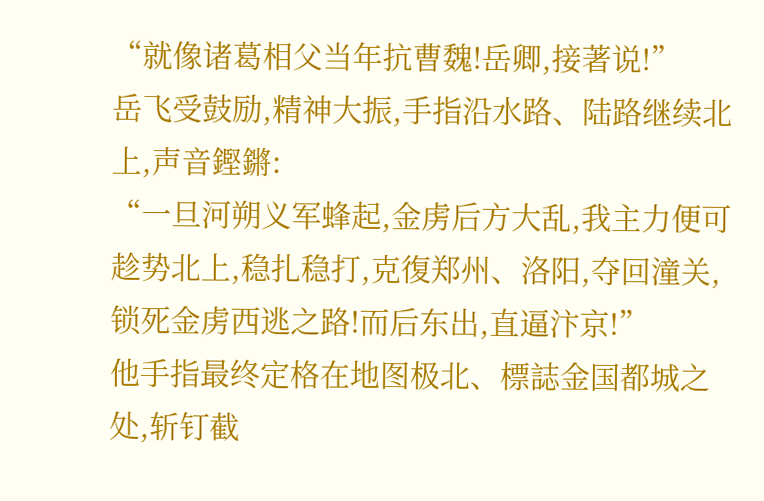“就像诸葛相父当年抗曹魏!岳卿,接著说!”
岳飞受鼓励,精神大振,手指沿水路、陆路继续北上,声音鏗鏘:
“一旦河朔义军蜂起,金虏后方大乱,我主力便可趁势北上,稳扎稳打,克復郑州、洛阳,夺回潼关,锁死金虏西逃之路!而后东出,直逼汴京!”
他手指最终定格在地图极北、標誌金国都城之处,斩钉截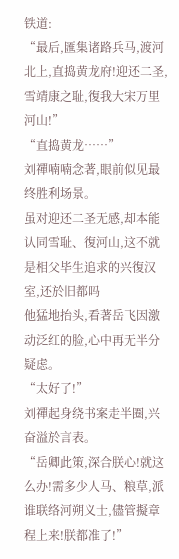铁道:
“最后,匯集诸路兵马,渡河北上,直捣黄龙府!迎还二圣,雪靖康之耻,復我大宋万里河山!”
“直捣黄龙……”
刘禪喃喃念著,眼前似见最终胜利场景。
虽对迎还二圣无感,却本能认同雪耻、復河山,这不就是相父毕生追求的兴復汉室,还於旧都吗
他猛地抬头,看著岳飞因激动泛红的脸,心中再无半分疑虑。
“太好了!”
刘禪起身绕书案走半圈,兴奋溢於言表。
“岳卿此策,深合朕心!就这么办!需多少人马、粮草,派谁联络河朔义士,儘管擬章程上来!朕都准了!”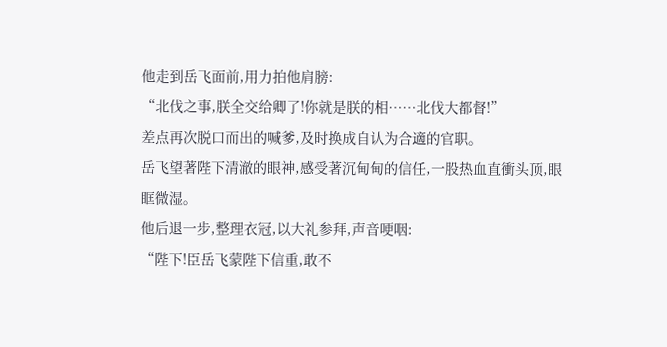他走到岳飞面前,用力拍他肩膀:
“北伐之事,朕全交给卿了!你就是朕的相……北伐大都督!”
差点再次脱口而出的喊爹,及时换成自认为合適的官职。
岳飞望著陛下清澈的眼神,感受著沉甸甸的信任,一股热血直衝头顶,眼眶微湿。
他后退一步,整理衣冠,以大礼参拜,声音哽咽:
“陛下!臣岳飞蒙陛下信重,敢不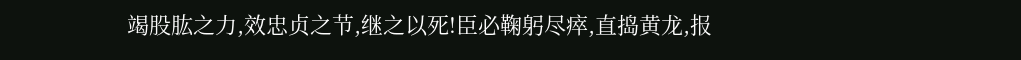竭股肱之力,效忠贞之节,继之以死!臣必鞠躬尽瘁,直捣黄龙,报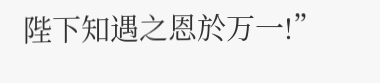陛下知遇之恩於万一!”